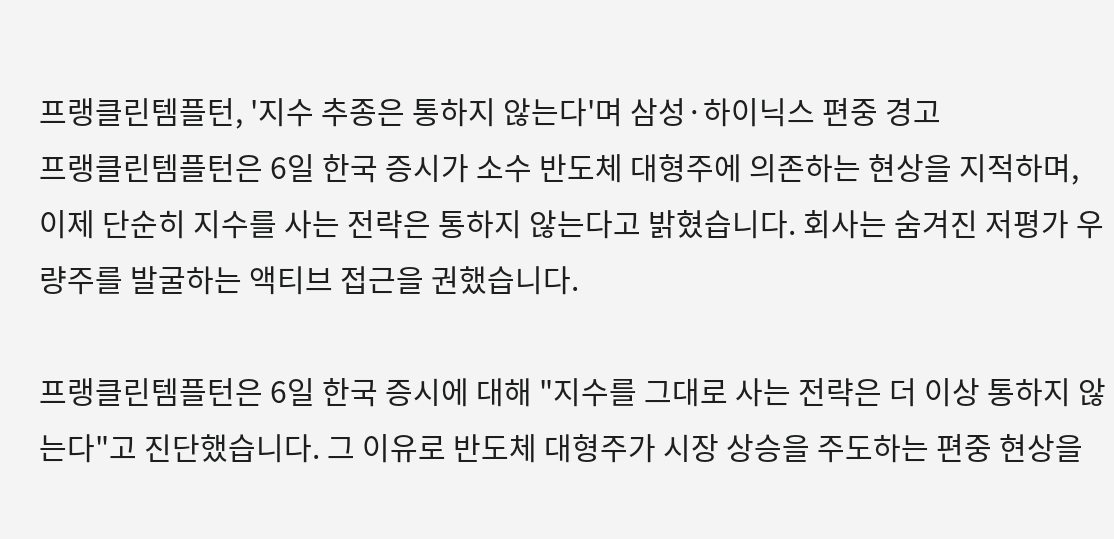프랭클린템플턴, '지수 추종은 통하지 않는다'며 삼성·하이닉스 편중 경고
프랭클린템플턴은 6일 한국 증시가 소수 반도체 대형주에 의존하는 현상을 지적하며, 이제 단순히 지수를 사는 전략은 통하지 않는다고 밝혔습니다. 회사는 숨겨진 저평가 우량주를 발굴하는 액티브 접근을 권했습니다.

프랭클린템플턴은 6일 한국 증시에 대해 "지수를 그대로 사는 전략은 더 이상 통하지 않는다"고 진단했습니다. 그 이유로 반도체 대형주가 시장 상승을 주도하는 편중 현상을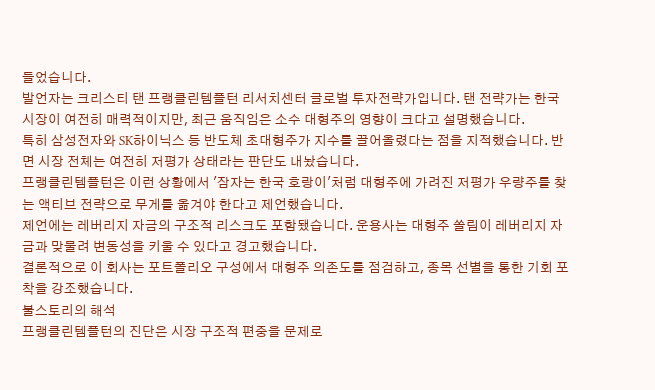들었습니다.
발언자는 크리스티 탠 프랭클린템플턴 리서치센터 글로벌 투자전략가입니다. 탠 전략가는 한국 시장이 여전히 매력적이지만, 최근 움직임은 소수 대형주의 영향이 크다고 설명했습니다.
특히 삼성전자와 SK하이닉스 등 반도체 초대형주가 지수를 끌어올렸다는 점을 지적했습니다. 반면 시장 전체는 여전히 저평가 상태라는 판단도 내놨습니다.
프랭클린템플턴은 이런 상황에서 '잠자는 한국 호랑이'처럼 대형주에 가려진 저평가 우량주를 찾는 액티브 전략으로 무게를 옮겨야 한다고 제언했습니다.
제언에는 레버리지 자금의 구조적 리스크도 포함됐습니다. 운용사는 대형주 쏠림이 레버리지 자금과 맞물려 변동성을 키울 수 있다고 경고했습니다.
결론적으로 이 회사는 포트폴리오 구성에서 대형주 의존도를 점검하고, 종목 선별을 통한 기회 포착을 강조했습니다.
불스토리의 해석
프랭클린템플턴의 진단은 시장 구조적 편중을 문제로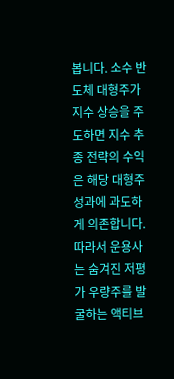봅니다. 소수 반도체 대형주가 지수 상승을 주도하면 지수 추종 전략의 수익은 해당 대형주 성과에 과도하게 의존합니다. 따라서 운용사는 숨겨진 저평가 우량주를 발굴하는 액티브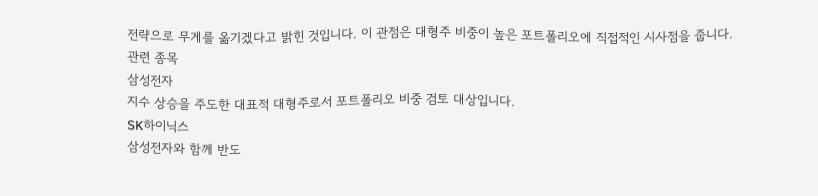전략으로 무게를 옮기겠다고 밝힌 것입니다. 이 관점은 대형주 비중이 높은 포트폴리오에 직접적인 시사점을 줍니다.
관련 종목
삼성전자
지수 상승을 주도한 대표적 대형주로서 포트폴리오 비중 검토 대상입니다.
SK하이닉스
삼성전자와 함께 반도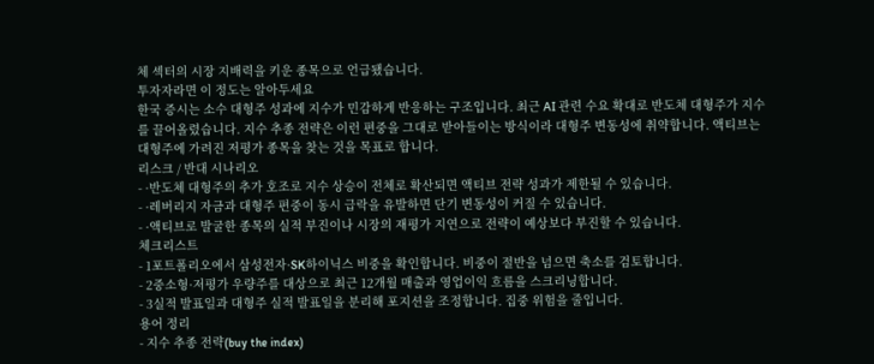체 섹터의 시장 지배력을 키운 종목으로 언급됐습니다.
투자자라면 이 정도는 알아두세요
한국 증시는 소수 대형주 성과에 지수가 민감하게 반응하는 구조입니다. 최근 AI 관련 수요 확대로 반도체 대형주가 지수를 끌어올렸습니다. 지수 추종 전략은 이런 편중을 그대로 받아들이는 방식이라 대형주 변동성에 취약합니다. 액티브는 대형주에 가려진 저평가 종목을 찾는 것을 목표로 합니다.
리스크 / 반대 시나리오
- ·반도체 대형주의 추가 호조로 지수 상승이 전체로 확산되면 액티브 전략 성과가 제한될 수 있습니다.
- ·레버리지 자금과 대형주 편중이 동시 급락을 유발하면 단기 변동성이 커질 수 있습니다.
- ·액티브로 발굴한 종목의 실적 부진이나 시장의 재평가 지연으로 전략이 예상보다 부진할 수 있습니다.
체크리스트
- 1포트폴리오에서 삼성전자·SK하이닉스 비중을 확인합니다. 비중이 절반을 넘으면 축소를 검토합니다.
- 2중소형·저평가 우량주를 대상으로 최근 12개월 매출과 영업이익 흐름을 스크리닝합니다.
- 3실적 발표일과 대형주 실적 발표일을 분리해 포지션을 조정합니다. 집중 위험을 줄입니다.
용어 정리
- 지수 추종 전략(buy the index)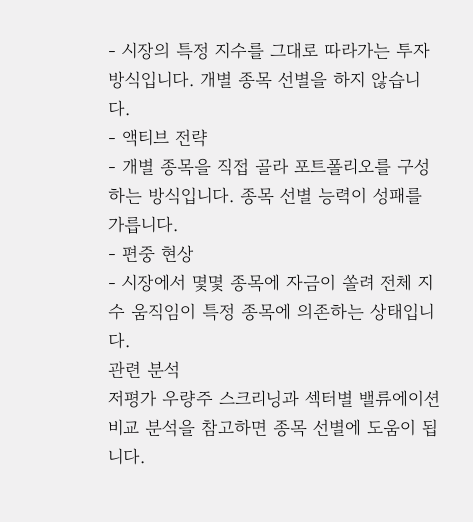- 시장의 특정 지수를 그대로 따라가는 투자 방식입니다. 개별 종목 선별을 하지 않습니다.
- 액티브 전략
- 개별 종목을 직접 골라 포트폴리오를 구성하는 방식입니다. 종목 선별 능력이 성패를 가릅니다.
- 편중 현상
- 시장에서 몇몇 종목에 자금이 쏠려 전체 지수 움직임이 특정 종목에 의존하는 상태입니다.
관련 분석
저평가 우량주 스크리닝과 섹터별 밸류에이션 비교 분석을 참고하면 종목 선별에 도움이 됩니다.